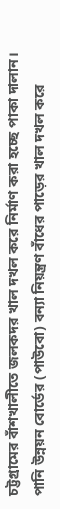চট্টগ্রামের বাঁশখালীতে জলকদর খাল দখল করে নির্মাণ করা হচ্ছে পাকা দালান। পানি উন্নয়ন বোর্ডের (পাউবো) বন্যা নিয়ন্ত্রণ বাঁধের পাড়ের খাল দখল করে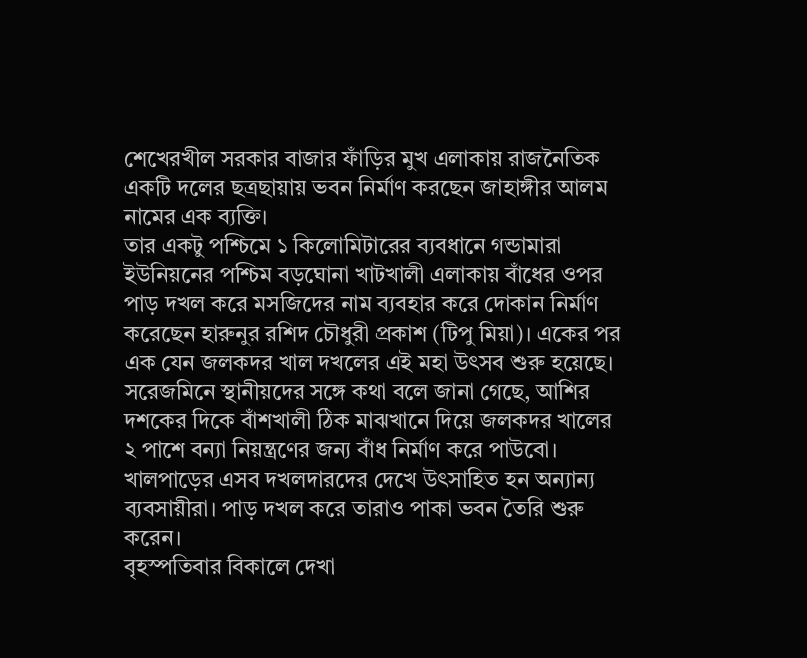শেখেরখীল সরকার বাজার ফাঁড়ির মুখ এলাকায় রাজনৈতিক একটি দলের ছত্রছায়ায় ভবন নির্মাণ করছেন জাহাঙ্গীর আলম নামের এক ব্যক্তি।
তার একটু পশ্চিমে ১ কিলোমিটারের ব্যবধানে গন্ডামারা ইউনিয়নের পশ্চিম বড়ঘোনা খাটখালী এলাকায় বাঁধের ওপর পাড় দখল করে মসজিদের নাম ব্যবহার করে দোকান নির্মাণ করেছেন হারুনুর রশিদ চৌধুরী প্রকাশ (টিপু মিয়া)। একের পর এক যেন জলকদর খাল দখলের এই মহা উৎসব শুরু হয়েছে।
সরেজমিনে স্থানীয়দের সঙ্গে কথা বলে জানা গেছে, আশির দশকের দিকে বাঁশখালী ঠিক মাঝখানে দিয়ে জলকদর খালের ২ পাশে বন্যা নিয়ন্ত্রণের জন্য বাঁধ নির্মাণ করে পাউবো। খালপাড়ের এসব দখলদারদের দেখে উৎসাহিত হন অন্যান্য ব্যবসায়ীরা। পাড় দখল করে তারাও পাকা ভবন তৈরি শুরু করেন।
বৃহস্পতিবার বিকালে দেখা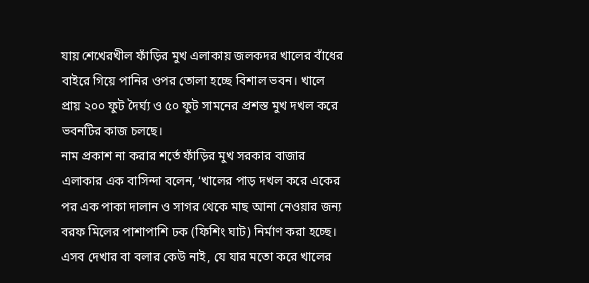যায় শেখেরখীল ফাঁড়ির মুখ এলাকায় জলকদর খালের বাঁধের বাইরে গিয়ে পানির ওপর তোলা হচ্ছে বিশাল ভবন। খালে প্রায় ২০০ ফুট দৈর্ঘ্য ও ৫০ ফুট সামনের প্রশস্ত মুখ দখল করে ভবনটির কাজ চলছে।
নাম প্রকাশ না করার শর্তে ফাঁড়ির মুখ সরকার বাজার এলাকার এক বাসিন্দা বলেন, ‘খালের পাড় দখল করে একের পর এক পাকা দালান ও সাগর থেকে মাছ আনা নেওয়ার জন্য বরফ মিলের পাশাপাশি ঢক (ফিশিং ঘাট) নির্মাণ করা হচ্ছে। এসব দেখার বা বলার কেউ নাই, যে যার মতো করে খালের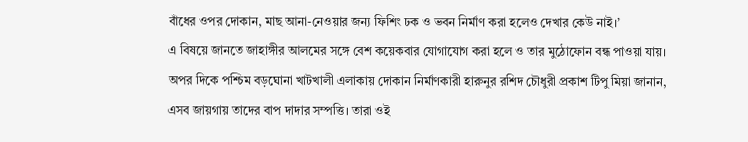বাঁধের ওপর দোকান, মাছ আনা-নেওয়ার জন্য ফিশিং ঢক ও ভবন নির্মাণ করা হলেও দেখার কেউ নাই।’
এ বিষয়ে জানতে জাহাঙ্গীর আলমের সঙ্গে বেশ কয়েকবার যোগাযোগ করা হলে ও তার মুঠোফোন বন্ধ পাওয়া যায়।
অপর দিকে পশ্চিম বড়ঘোনা খাটখালী এলাকায় দোকান নির্মাণকারী হারুনুর রশিদ চৌধুরী প্রকাশ টিপু মিয়া জানান, এসব জায়গায় তাদের বাপ দাদার সম্পত্তি। তারা ওই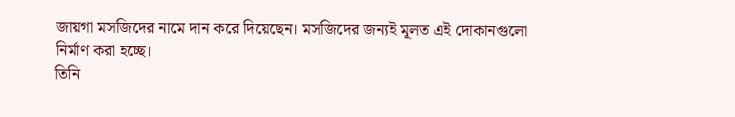জায়গা মসজিদের নামে দান করে দিয়েছেন। মসজিদের জন্যই মূলত এই দোকানগুলো নির্মাণ করা হচ্ছে।
তিনি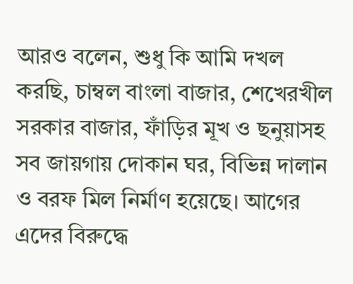আরও বলেন, শুধু কি আমি দখল করছি, চাম্বল বাংলা বাজার, শেখেরখীল সরকার বাজার, ফাঁড়ির মূখ ও ছনুয়াসহ সব জায়গায় দোকান ঘর, বিভিন্ন দালান ও বরফ মিল নির্মাণ হয়েছে। আগের এদের বিরুদ্ধে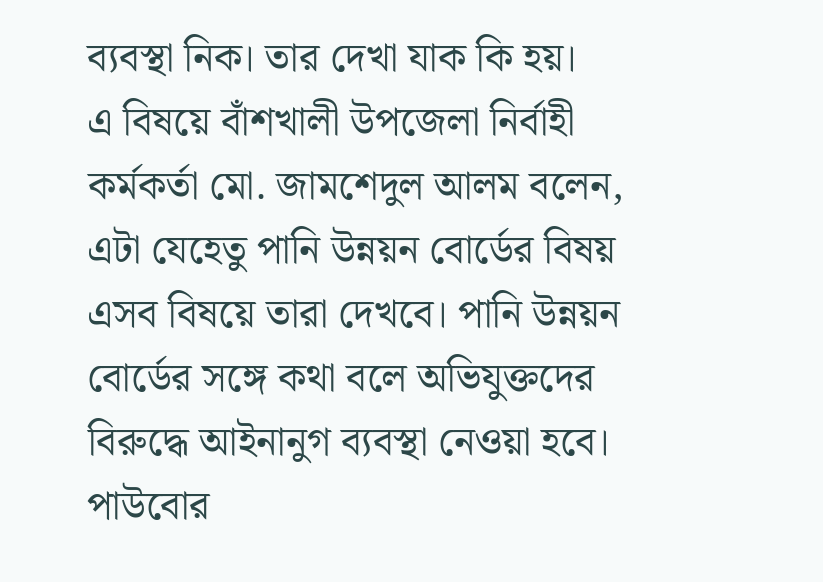ব্যবস্থা নিক। তার দেখা যাক কি হয়।
এ বিষয়ে বাঁশখালী উপজেলা নির্বাহী কর্মকর্তা মো. জামশেদুল আলম বলেন, এটা যেহেতু পানি উন্নয়ন বোর্ডের বিষয় এসব বিষয়ে তারা দেখবে। পানি উন্নয়ন বোর্ডের সঙ্গে কথা বলে অভিযুক্তদের বিরুদ্ধে আইনানুগ ব্যবস্থা নেওয়া হবে।
পাউবোর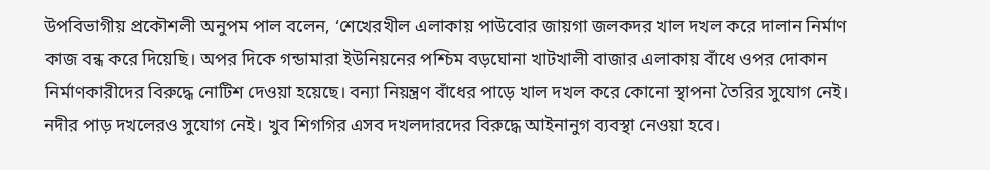উপবিভাগীয় প্রকৌশলী অনুপম পাল বলেন, ‘শেখেরখীল এলাকায় পাউবোর জায়গা জলকদর খাল দখল করে দালান নির্মাণ কাজ বন্ধ করে দিয়েছি। অপর দিকে গন্ডামারা ইউনিয়নের পশ্চিম বড়ঘোনা খাটখালী বাজার এলাকায় বাঁধে ওপর দোকান নির্মাণকারীদের বিরুদ্ধে নোটিশ দেওয়া হয়েছে। বন্যা নিয়ন্ত্রণ বাঁধের পাড়ে খাল দখল করে কোনো স্থাপনা তৈরির সুযোগ নেই। নদীর পাড় দখলেরও সুযোগ নেই। খুব শিগগির এসব দখলদারদের বিরুদ্ধে আইনানুগ ব্যবস্থা নেওয়া হবে।